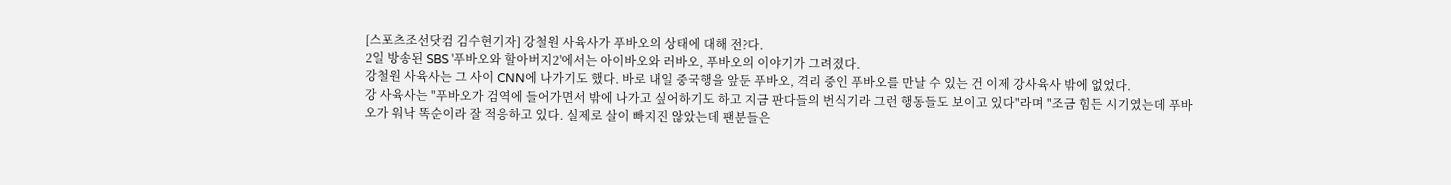[스포츠조선닷컴 김수현기자] 강철원 사육사가 푸바오의 상태에 대해 전?다.
2일 방송된 SBS '푸바오와 할아버지2'에서는 아이바오와 러바오, 푸바오의 이야기가 그려졌다.
강철원 사육사는 그 사이 CNN에 나가기도 했다. 바로 내일 중국행을 앞둔 푸바오, 격리 중인 푸바오를 만날 수 있는 건 이제 강사육사 밖에 없었다.
강 사육사는 "푸바오가 검역에 들어가면서 밖에 나가고 싶어하기도 하고 지금 판다들의 번식기라 그런 행동들도 보이고 있다"라며 "조금 힘든 시기였는데 푸바오가 워낙 똑순이라 잘 적응하고 있다. 실제로 살이 빠지진 않았는데 팬분들은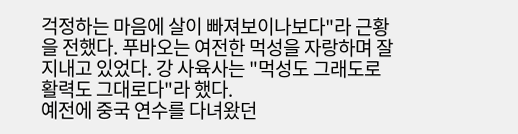걱정하는 마음에 살이 빠져보이나보다"라 근황을 전했다. 푸바오는 여전한 먹성을 자랑하며 잘 지내고 있었다. 강 사육사는 "먹성도 그래도로 활력도 그대로다"라 했다.
예전에 중국 연수를 다녀왔던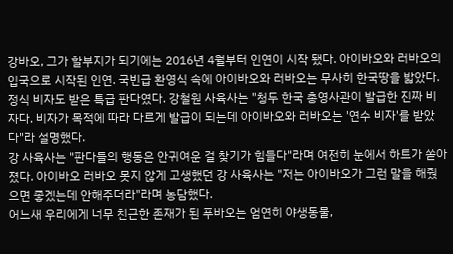강바오, 그가 할부지가 되기에는 2016년 4월부터 인연이 시작 됐다. 아이바오와 러바오의 입국으로 시작된 인연. 국빈급 환영식 속에 아이바오와 러바오는 무사히 한국땅을 밟았다. 정식 비자도 받은 특급 판다였다. 강철원 사육사는 "청두 한국 총영사관이 발급한 진짜 비자다. 비자가 목적에 따라 다르게 발급이 되는데 아이바오와 러바오는 '연수 비자'를 받았다"라 설명했다.
강 사육사는 "판다들의 행동은 안귀여운 걸 찾기가 힘들다"라며 여전히 눈에서 하트가 쏟아졌다. 아이바오 러바오 못지 않게 고생했던 강 사육사는 "저는 아이바오가 그런 말을 해줬으면 좋겠는데 안해주더라"라며 농담했다.
어느새 우리에게 너무 친근한 존재가 된 푸바오는 엄연히 야생동물,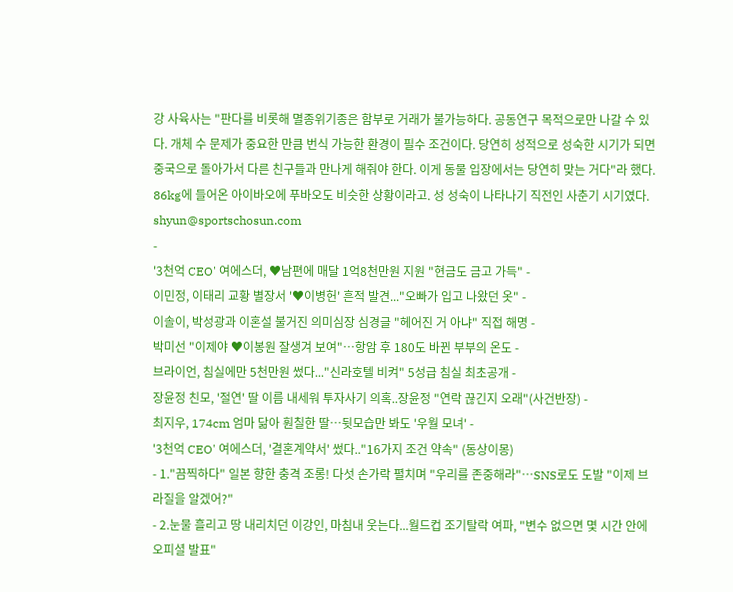강 사육사는 "판다를 비롯해 멸종위기종은 함부로 거래가 불가능하다. 공동연구 목적으로만 나갈 수 있다. 개체 수 문제가 중요한 만큼 번식 가능한 환경이 필수 조건이다. 당연히 성적으로 성숙한 시기가 되면 중국으로 돌아가서 다른 친구들과 만나게 해줘야 한다. 이게 동물 입장에서는 당연히 맞는 거다"라 했다.
86kg에 들어온 아이바오에 푸바오도 비슷한 상황이라고. 성 성숙이 나타나기 직전인 사춘기 시기였다.
shyun@sportschosun.com
-
'3천억 CEO' 여에스더, ♥남편에 매달 1억8천만원 지원 "현금도 금고 가득" -
이민정, 이태리 교황 별장서 '♥이병헌' 흔적 발견..."오빠가 입고 나왔던 옷" -
이솔이, 박성광과 이혼설 불거진 의미심장 심경글 "헤어진 거 아냐" 직접 해명 -
박미선 "이제야 ♥이봉원 잘생겨 보여"…항암 후 180도 바뀐 부부의 온도 -
브라이언, 침실에만 5천만원 썼다..."신라호텔 비켜" 5성급 침실 최초공개 -
장윤정 친모, '절연' 딸 이름 내세워 투자사기 의혹..장윤정 "연락 끊긴지 오래"(사건반장) -
최지우, 174cm 엄마 닮아 훤칠한 딸…뒷모습만 봐도 '우월 모녀' -
'3천억 CEO' 여에스더, '결혼계약서' 썼다.."16가지 조건 약속" (동상이몽)
- 1."끔찍하다" 일본 향한 충격 조롱! 다섯 손가락 펼치며 "우리를 존중해라"…SNS로도 도발 "이제 브라질을 알겠어?"
- 2.눈물 흘리고 땅 내리치던 이강인, 마침내 웃는다...월드컵 조기탈락 여파, "변수 없으면 몇 시간 안에 오피셜 발표"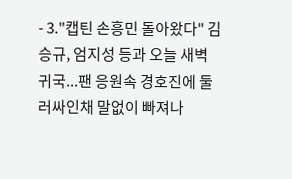- 3."캡틴 손흥민 돌아왔다" 김승규, 엄지성 등과 오늘 새벽 귀국...팬 응원속 경호진에 둘러싸인채 말없이 빠져나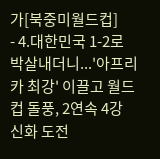가[북중미월드컵]
- 4.대한민국 1-2로 박살내더니...'아프리카 최강' 이끌고 월드컵 돌풍, 2연속 4강 신화 도전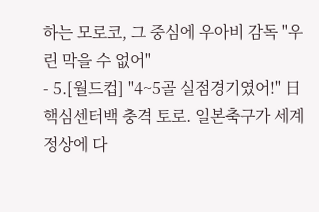하는 모로코, 그 중심에 우아비 감독 "우린 막을 수 없어"
- 5.[월드컵] "4~5골 실점경기였어!" 日 핵심센터백 충격 토로. 일본축구가 세계정상에 다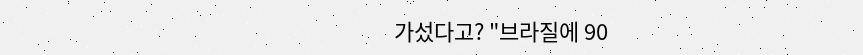가섰다고? "브라질에 90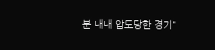분 내내 압도당한 경기"